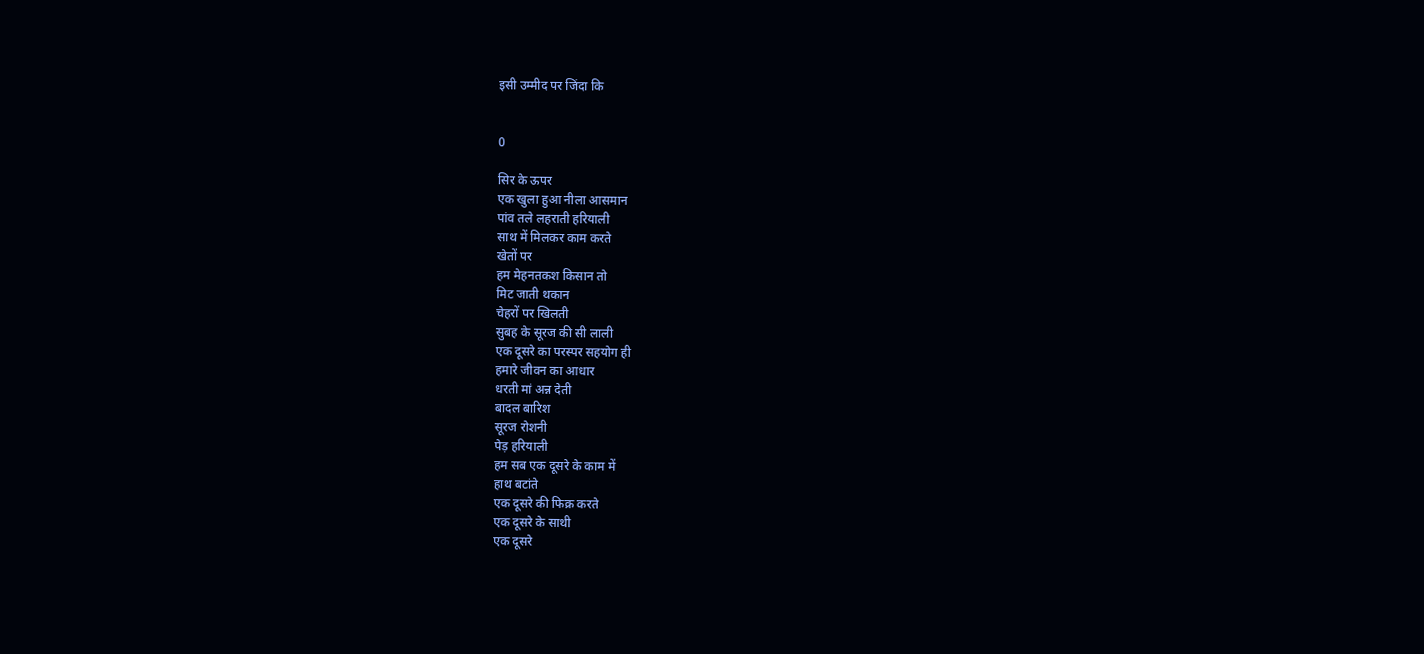इसी उम्मीद पर जिंदा कि


0

सिर के ऊपर
एक खुला हुआ नीला आसमान
पांव तले लहराती हरियाली
साथ में मिलकर काम करते
खेतों पर
हम मेहनतकश किसान तो
मिट जाती थकान
चेहरों पर खिलती
सुबह के सूरज की सी लाली
एक दूसरे का परस्पर सहयोग ही
हमारे जीवन का आधार
धरती मां अन्न देती
बादल बारिश
सूरज रोशनी
पेड़ हरियाली
हम सब एक दूसरे के काम में
हाथ बटांते
एक दूसरे की फिक्र करते
एक दूसरे के साथी
एक दूसरे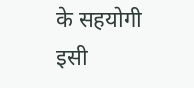के सहयोगी
इसी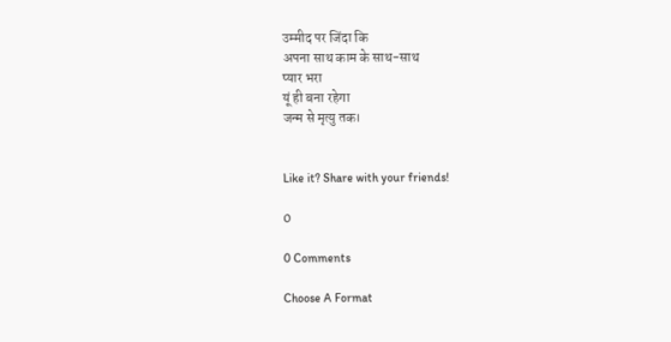उम्मीद पर जिंदा कि
अपना साथ काम के साथ-साथ
प्यार भरा
यूं ही बना रहेगा
जन्म से मृत्यु तक।


Like it? Share with your friends!

0

0 Comments

Choose A Format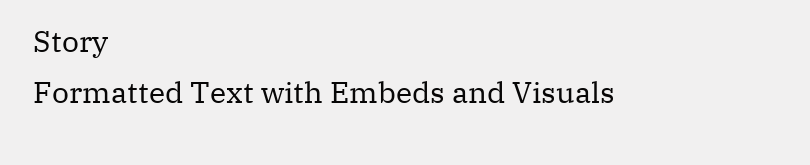Story
Formatted Text with Embeds and Visuals